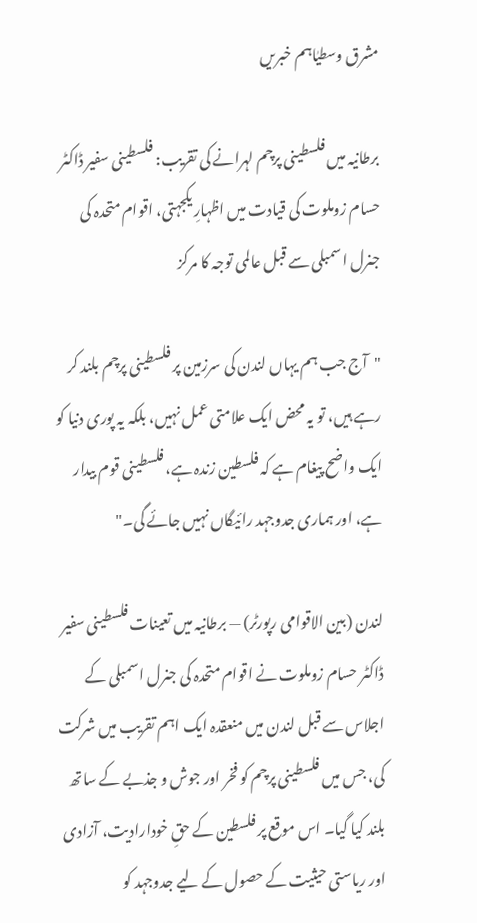مشرق وسطیٰاہم خبریں

برطانیہ میں فلسطینی پرچم لہرانے کی تقریب: فلسطینی سفیر ڈاکٹر حسام زوملوت کی قیادت میں اظہارِ یکجہتی، اقوام متحدہ کی جنرل اسمبلی سے قبل عالمی توجہ کا مرکز

"آج جب ہم یہاں لندن کی سرزمین پر فلسطینی پرچم بلند کر رہے ہیں، تو یہ محض ایک علامتی عمل نہیں، بلکہ یہ پوری دنیا کو ایک واضح پیغام ہے کہ فلسطین زندہ ہے، فلسطینی قوم بیدار ہے، اور ہماری جدوجہد رائیگاں نہیں جائے گی۔"

لندن (بین الاقوامی رپورٹر) — برطانیہ میں تعینات فلسطینی سفیر ڈاکٹر حسام زوملوت نے اقوام متحدہ کی جنرل اسمبلی کے اجلاس سے قبل لندن میں منعقدہ ایک اہم تقریب میں شرکت کی، جس میں فلسطینی پرچم کو فخر اور جوش و جذبے کے ساتھ بلند کیا گیا۔ اس موقع پر فلسطین کے حقِ خودارادیت، آزادی اور ریاستی حیثیت کے حصول کے لیے جدوجہد کو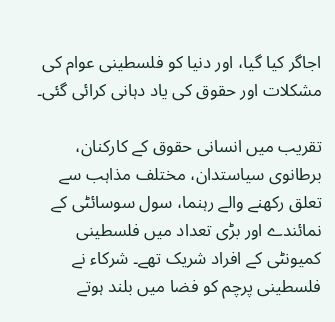اجاگر کیا گیا، اور دنیا کو فلسطینی عوام کی مشکلات اور حقوق کی یاد دہانی کرائی گئی۔

تقریب میں انسانی حقوق کے کارکنان، برطانوی سیاستدان، مختلف مذاہب سے تعلق رکھنے والے رہنما، سول سوسائٹی کے نمائندے اور بڑی تعداد میں فلسطینی کمیونٹی کے افراد شریک تھے۔ شرکاء نے فلسطینی پرچم کو فضا میں بلند ہوتے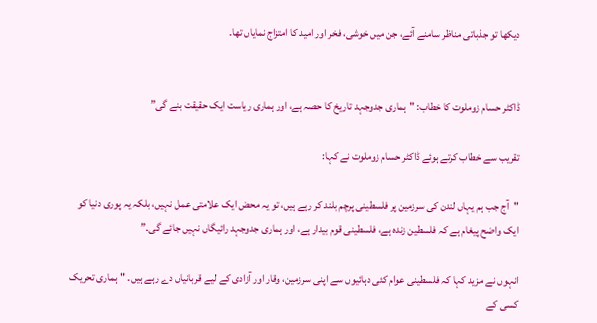دیکھا تو جذباتی مناظر سامنے آئے، جن میں خوشی، فخر اور امید کا امتزاج نمایاں تھا۔


ڈاکٹر حسام زوملوت کا خطاب: "ہماری جدوجہد تاریخ کا حصہ ہے، اور ہماری ریاست ایک حقیقت بنے گی”

تقریب سے خطاب کرتے ہوئے ڈاکٹر حسام زوملوت نے کہا:

"آج جب ہم یہاں لندن کی سرزمین پر فلسطینی پرچم بلند کر رہے ہیں، تو یہ محض ایک علامتی عمل نہیں، بلکہ یہ پوری دنیا کو ایک واضح پیغام ہے کہ فلسطین زندہ ہے، فلسطینی قوم بیدار ہے، اور ہماری جدوجہد رائیگاں نہیں جائے گی۔”

انہوں نے مزید کہا کہ فلسطینی عوام کئی دہائیوں سے اپنی سرزمین، وقار اور آزادی کے لیے قربانیاں دے رہے ہیں۔ "ہماری تحریک کسی کے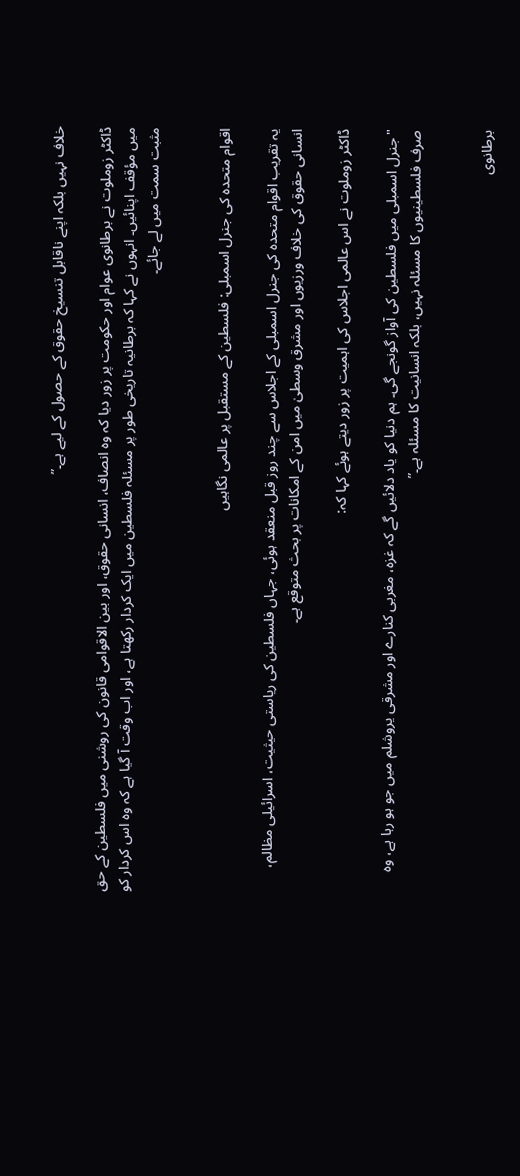خلاف نہیں بلکہ اپنے ناقابل تنسیخ حقوق کے حصول کے لیے ہے۔”

ڈاکٹر زوملوت نے برطانوی عوام اور حکومت پر زور دیا کہ وہ انصاف، انسانی حقوق، اور بین الاقوامی قانون کی روشنی میں فلسطین کے حق میں مؤقف اپنائیں۔ انہوں نے کہا کہ برطانیہ تاریخی طور پر مسئلہ فلسطین میں ایک کردار رکھتا ہے، اور اب وقت آ گیا ہے کہ وہ اس کردار کو مثبت سمت میں لے جائے۔


اقوام متحدہ کی جنرل اسمبلی: فلسطین کے مستقبل پر عالمی نگاہیں

یہ تقریب اقوام متحدہ کی جنرل اسمبلی کے اجلاس سے چند روز قبل منعقد ہوئی، جہاں فلسطین کی ریاستی حیثیت، اسرائیلی مظالم، انسانی حقوق کی خلاف ورزیوں اور مشرق وسطیٰ میں امن کے امکانات پر بحث متوقع ہے۔

ڈاکٹر زوملوت نے اس عالمی اجلاس کی اہمیت پر زور دیتے ہوئے کہا کہ:

"جنرل اسمبلی میں فلسطین کی آواز گونجے گی۔ ہم دنیا کو یاد دلائیں گے کہ غزہ، مغربی کنارے اور مشرقی یروشلم میں جو ہو رہا ہے، وہ صرف فلسطینیوں کا مسئلہ نہیں، بلکہ انسانیت کا مسئلہ ہے۔”


برطانوی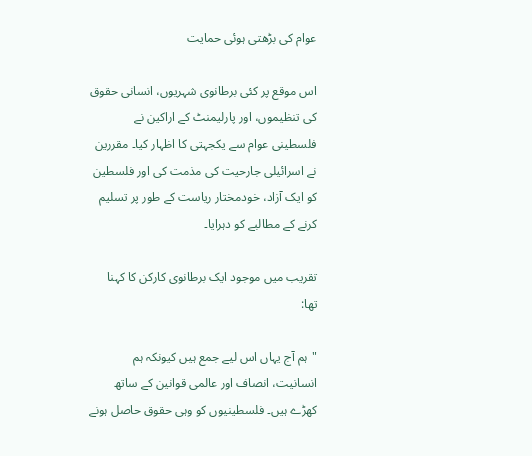عوام کی بڑھتی ہوئی حمایت

اس موقع پر کئی برطانوی شہریوں، انسانی حقوق کی تنظیموں، اور پارلیمنٹ کے اراکین نے فلسطینی عوام سے یکجہتی کا اظہار کیا۔ مقررین نے اسرائیلی جارحیت کی مذمت کی اور فلسطین کو ایک آزاد، خودمختار ریاست کے طور پر تسلیم کرنے کے مطالبے کو دہرایا۔

تقریب میں موجود ایک برطانوی کارکن کا کہنا تھا:

"ہم آج یہاں اس لیے جمع ہیں کیونکہ ہم انسانیت، انصاف اور عالمی قوانین کے ساتھ کھڑے ہیں۔ فلسطینیوں کو وہی حقوق حاصل ہونے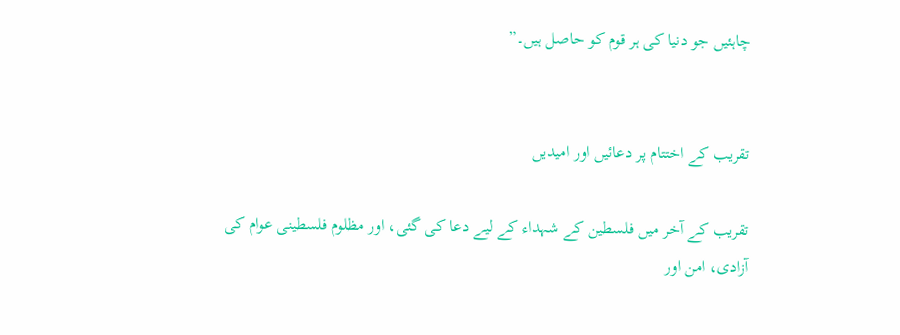چاہئیں جو دنیا کی ہر قوم کو حاصل ہیں۔”


تقریب کے اختتام پر دعائیں اور امیدیں

تقریب کے آخر میں فلسطین کے شہداء کے لیے دعا کی گئی، اور مظلوم فلسطینی عوام کی آزادی، امن اور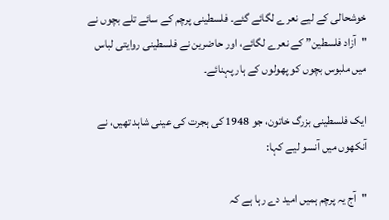خوشحالی کے لیے نعرے لگائے گئے۔ فلسطینی پرچم کے سائے تلے بچوں نے "آزاد فلسطین” کے نعرے لگائے، اور حاضرین نے فلسطینی روایتی لباس میں ملبوس بچوں کو پھولوں کے ہار پہنائے۔

ایک فلسطینی بزرگ خاتون، جو 1948 کی ہجرت کی عینی شاہد تھیں، نے آنکھوں میں آنسو لیے کہا:

"آج یہ پرچم ہمیں امید دے رہا ہے کہ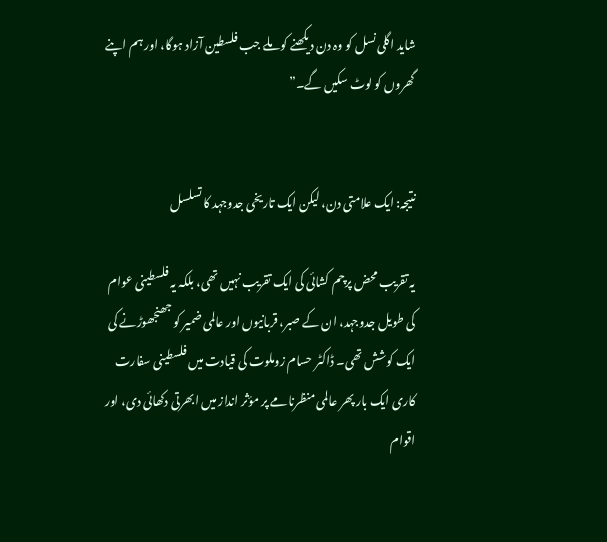شاید اگلی نسل کو وہ دن دیکھنے کو ملے جب فلسطین آزاد ہوگا، اور ہم اپنے گھروں کو لوٹ سکیں گے۔”


نتیجہ: ایک علامتی دن، لیکن ایک تاریخی جدوجہد کا تسلسل

یہ تقریب محض پرچم کشائی کی ایک تقریب نہیں تھی، بلکہ یہ فلسطینی عوام کی طویل جدوجہد، ان کے صبر، قربانیوں اور عالمی ضمیر کو جھنجھوڑنے کی ایک کوشش تھی۔ ڈاکٹر حسام زوملوت کی قیادت میں فلسطینی سفارت کاری ایک بار پھر عالمی منظرنامے پر مؤثر انداز میں ابھرتی دکھائی دی، اور اقوام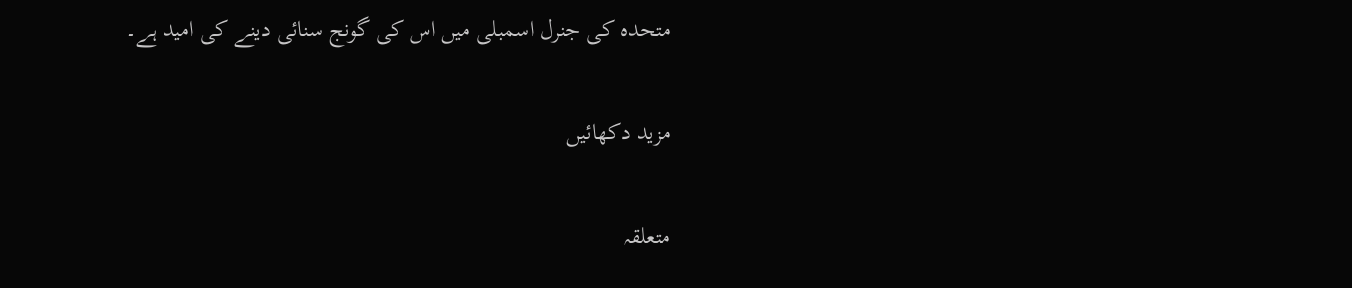متحدہ کی جنرل اسمبلی میں اس کی گونج سنائی دینے کی امید ہے۔

مزید دکھائیں

متعلقہ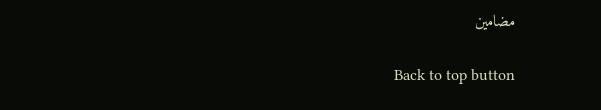مضامین

Back to top button